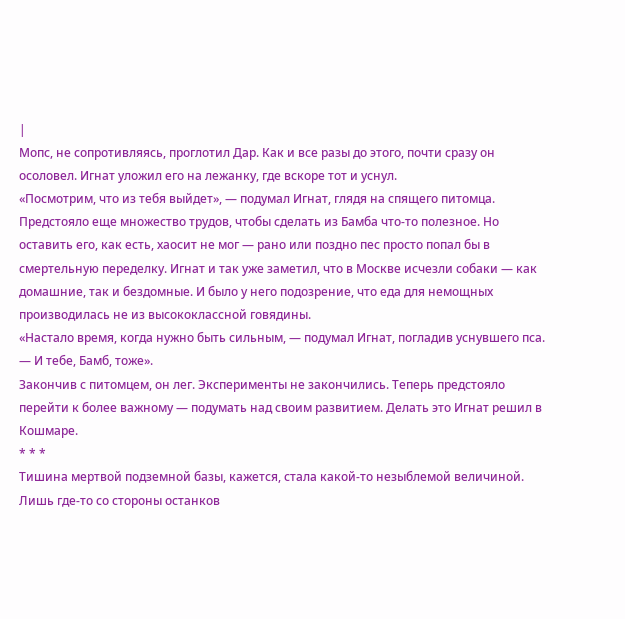|
Мопс, не сопротивляясь, проглотил Дар. Как и все разы до этого, почти сразу он осоловел. Игнат уложил его на лежанку, где вскоре тот и уснул.
«Посмотрим, что из тебя выйдет», — подумал Игнат, глядя на спящего питомца.
Предстояло еще множество трудов, чтобы сделать из Бамба что-то полезное. Но оставить его, как есть, хаосит не мог — рано или поздно пес просто попал бы в смертельную переделку. Игнат и так уже заметил, что в Москве исчезли собаки — как домашние, так и бездомные. И было у него подозрение, что еда для немощных производилась не из высококлассной говядины.
«Настало время, когда нужно быть сильным, — подумал Игнат, погладив уснувшего пса. — И тебе, Бамб, тоже».
Закончив с питомцем, он лег. Эксперименты не закончились. Теперь предстояло перейти к более важному — подумать над своим развитием. Делать это Игнат решил в Кошмаре.
* * *
Тишина мертвой подземной базы, кажется, стала какой-то незыблемой величиной. Лишь где-то со стороны останков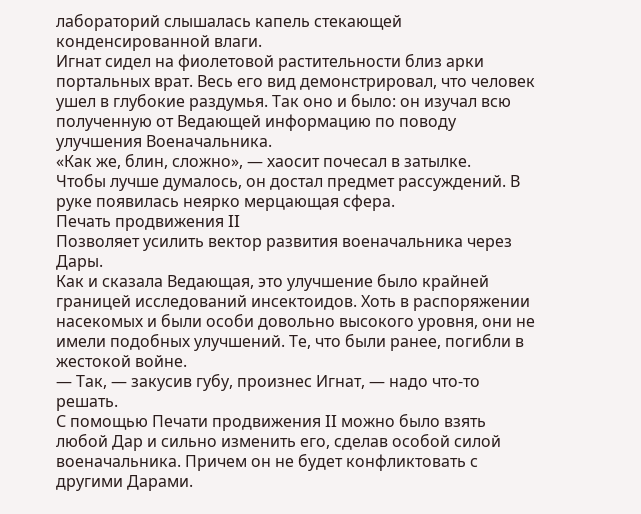лабораторий слышалась капель стекающей конденсированной влаги.
Игнат сидел на фиолетовой растительности близ арки портальных врат. Весь его вид демонстрировал, что человек ушел в глубокие раздумья. Так оно и было: он изучал всю полученную от Ведающей информацию по поводу улучшения Военачальника.
«Как же, блин, сложно», — хаосит почесал в затылке.
Чтобы лучше думалось, он достал предмет рассуждений. В руке появилась неярко мерцающая сфера.
Печать продвижения II
Позволяет усилить вектор развития военачальника через Дары.
Как и сказала Ведающая, это улучшение было крайней границей исследований инсектоидов. Хоть в распоряжении насекомых и были особи довольно высокого уровня, они не имели подобных улучшений. Те, что были ранее, погибли в жестокой войне.
— Так, — закусив губу, произнес Игнат, — надо что-то решать.
С помощью Печати продвижения II можно было взять любой Дар и сильно изменить его, сделав особой силой военачальника. Причем он не будет конфликтовать с другими Дарами.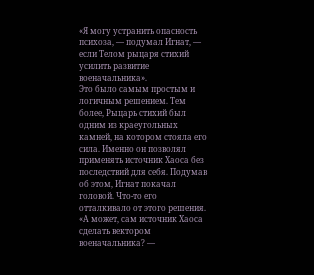«Я могу устранить опасность психоза, — подумал Игнат, — если Телом рыцаря стихий усилить развитие военачальника».
Это было самым простым и логичным решением. Тем более, Рыцарь стихий был одним из краеугольных камней, на котором стояла его сила. Именно он позволял применять источник Хаоса без последствий для себя. Подумав об этом, Игнат покачал головой. Что-то его отталкивало от этого решения.
«А может, сам источник Хаоса сделать вектором военачальника? —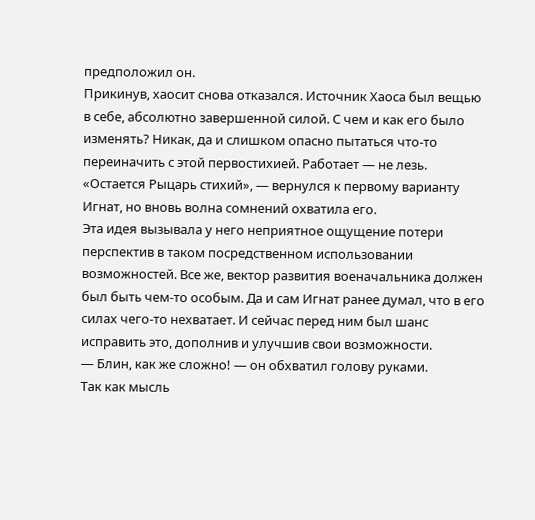предположил он.
Прикинув, хаосит снова отказался. Источник Хаоса был вещью в себе, абсолютно завершенной силой. С чем и как его было изменять? Никак, да и слишком опасно пытаться что-то переиначить с этой первостихией. Работает — не лезь.
«Остается Рыцарь стихий», — вернулся к первому варианту Игнат, но вновь волна сомнений охватила его.
Эта идея вызывала у него неприятное ощущение потери перспектив в таком посредственном использовании возможностей. Все же, вектор развития военачальника должен был быть чем-то особым. Да и сам Игнат ранее думал, что в его силах чего-то нехватает. И сейчас перед ним был шанс исправить это, дополнив и улучшив свои возможности.
— Блин, как же сложно! — он обхватил голову руками.
Так как мысль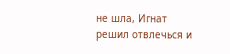не шла, Игнат решил отвлечься и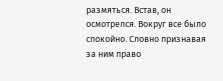размяться. Встав, он осмотрелся. Вокруг все было спокойно. Словно признавая за ним право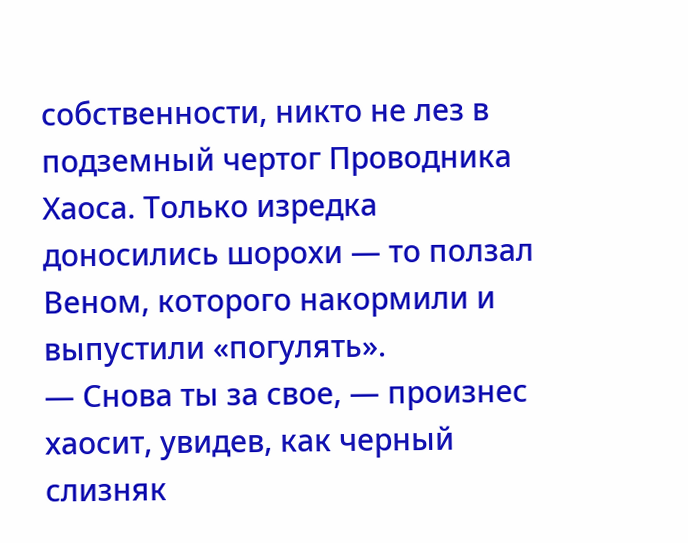собственности, никто не лез в подземный чертог Проводника Хаоса. Только изредка доносились шорохи — то ползал Веном, которого накормили и выпустили «погулять».
— Снова ты за свое, — произнес хаосит, увидев, как черный слизняк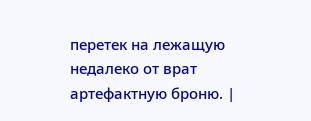перетек на лежащую недалеко от врат артефактную броню. |